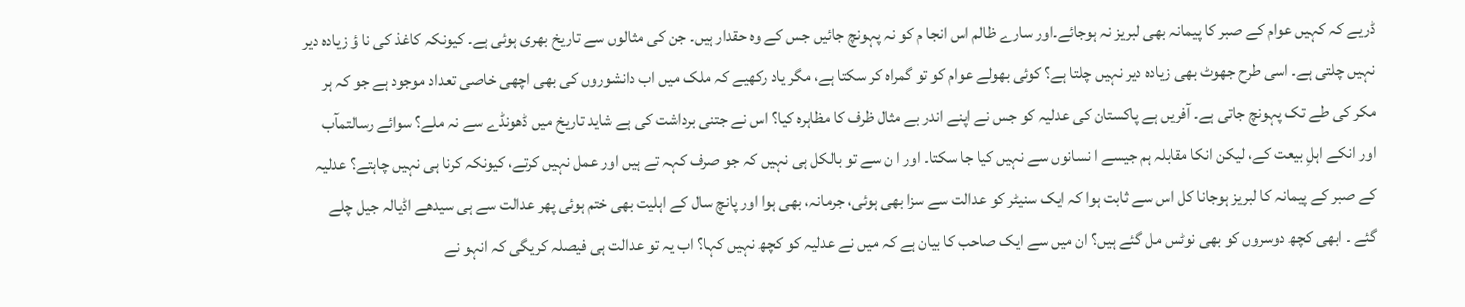ڈریے کہ کہیں عوام کے صبر کا پیمانہ بھی لبریز نہ ہوجائے۔اور سارے ظالم اس انجا م کو نہ پہونچ جائیں جس کے وہ حقدار ہیں۔ جن کی مثالوں سے تاریخ بھری ہوئی ہے۔ کیونکہ کاغذ کی نا ؤ زیادہ دیر نہیں چلتی ہے۔ اسی طرح جھوٹ بھی زیادہ دیر نہیں چلتا ہے؟ کوئی بھولے عوام کو تو گمراہ کر سکتا ہے، مگر یاد رکھیے کہ ملک میں اب دانشوروں کی بھی اچھی خاصی تعداد موجود ہے جو کہ ہر مکر کی طے تک پہونچ جاتی ہے۔ آفریں ہے پاکستان کی عدلیہ کو جس نے اپنے اندر بے مثال ظرف کا مظاہرہ کیا؟ اس نے جتنی برداشت کی ہے شاید تاریخ میں ڈھونڈے سے نہ ملے؟ سوائے رسالتمآب اور انکے اہلِ بیعت کے، لیکن انکا مقابلہ ہم جیسے ا نسانوں سے نہیں کیا جا سکتا۔ اور ا ن سے تو بالکل ہی نہیں کہ جو صرف کہہ تے ہیں اور عمل نہیں کرتے، کیونکہ کرنا ہی نہیں چاہتے؟ عدلیہ کے صبر کے پیمانہ کا لبریز ہوجانا کل اس سے ثابت ہوا کہ ایک سنیٹر کو عدالت سے سزا بھی ہوئی، جرمانہ، بھی ہوا اور پانچ سال کے اہلیت بھی ختم ہوئی پھر عدالت سے ہی سیدھے اڈیالہ جیل چلے گئے ۔ ابھی کچھ دوسروں کو بھی نوٹس مل گئے ہیں؟ ان میں سے ایک صاحب کا بیان ہے کہ میں نے عدلیہ کو کچھ نہیں کہا؟ اب یہ تو عدالت ہی فیصلہ کریگی کہ انہو نے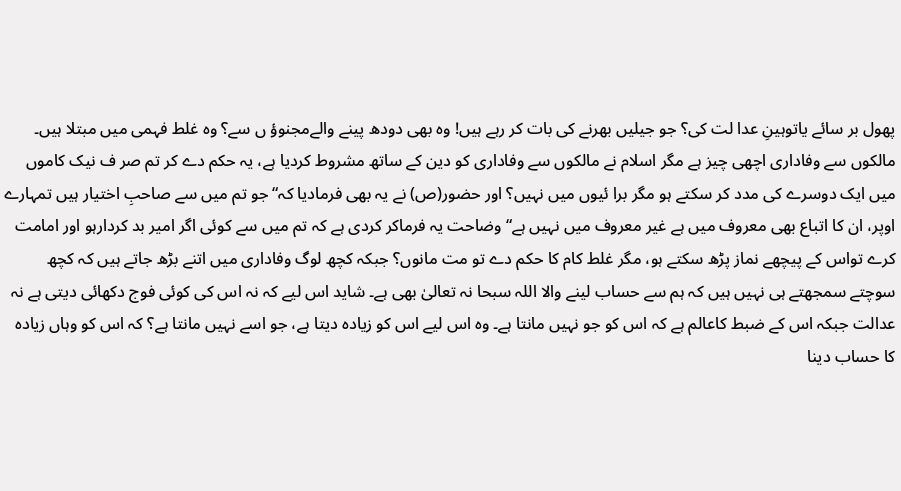پھول بر سائے یاتوہینِ عدا لت کی؟ جو جیلیں بھرنے کی بات کر رہے ہیں! وہ بھی دودھ پینے والےمجنوؤ ں سے؟ وہ غلط فہمی میں مبتلا ہیں۔
مالکوں سے وفاداری اچھی چیز ہے مگر اسلام نے مالکوں سے وفاداری کو دین کے ساتھ مشروط کردیا ہے، یہ حکم دے کر تم صر ف نیک کاموں میں ایک دوسرے کی مدد کر سکتے ہو مگر برا ئیوں میں نہیں؟ اور حضور(ص) نے یہ بھی فرمادیا کہ“ جو تم میں سے صاحبِ اختیار ہیں تمہارے اوپر، ان کا اتباع بھی معروف میں ہے غیر معروف میں نہیں ہے“ وضاحت یہ فرماکر کردی ہے کہ تم میں سے کوئی اگر امیر بد کردارہو اور امامت کرے تواس کے پیچھے نماز پڑھ سکتے ہو، مگر غلط کام کا حکم دے تو مت مانوں؟ جبکہ کچھ لوگ وفاداری میں اتنے بڑھ جاتے ہیں کہ کچھ سوچتے سمجھتے ہی نہیں ہیں کہ ہم سے حساب لینے والا اللہ سبحا نہ تعالیٰ بھی ہے۔ شاید اس لیے کہ نہ اس کی کوئی فوج دکھائی دیتی ہے نہ عدالت جبکہ اس کے ضبط کاعالم ہے کہ اس کو جو نہیں مانتا ہے۔ وہ اس لیے اس کو زیادہ دیتا ہے، جو اسے نہیں مانتا ہے؟ کہ اس کو وہاں زیادہ کا حساب دینا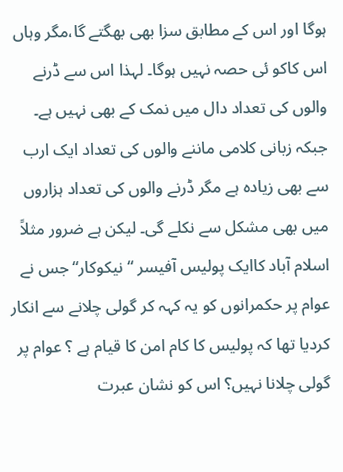ہوگا اور اس کے مطابق سزا بھی بھگتے گا،مگر وہاں اس کاکو ئی حصہ نہیں ہوگا۔ لہذا اس سے ڈرنے والوں کی تعداد دال میں نمک کے بھی نہیں ہے۔ جبکہ زبانی کلامی ماننے والوں کی تعداد ایک ارب سے بھی زیادہ ہے مگر ڈرنے والوں کی تعداد ہزاروں میں بھی مشکل سے نکلے گی۔ لیکن ہے ضرور مثلاً اسلام آباد کاایک پولیس آفیسر “ نیکوکار“ جس نے عوام پر حکمرانوں کو یہ کہہ کر گولی چلانے سے انکار کردیا تھا کہ پولیس کا کام امن کا قیام ہے ؟ عوام پر گولی چلانا نہیں؟ اس کو نشان عبرت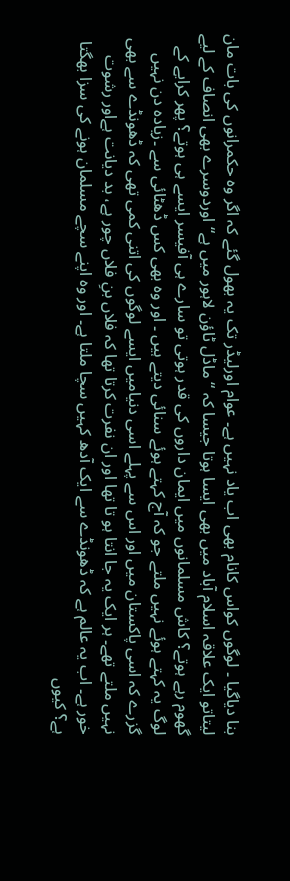بنا دیاگیا ۔ لوگوں کواس کانام بھی اب یاد نہیں ہے۔ عوام اورلیڈر تک یہ بھول گئے کہ اگر وہ حکمرانوں کی بات مان لیتاتو ایک علاقہ اسلام آباد میں بھی ایسا ہوتا جیسا کہ “ماڈل ٹاؤن لاہور میں ہے“ اوردوسرے بھی انصاف کے لیے گھوم رہے ہوتے؟ کاش مسلمانوں میں ایمان داروں کی قدر ہوتی تو سارے ہی آفیسر ایسے ہی ہوتے؟ پھر کرایے کے لوگ یہ کہتے ہوئے نہیں ملتے جو کہ آج کہتے ہوئے سنائی دیتے ہیں ۔ اور وہ بھی کس ڈھٹائی سے ۔زیادہ دن نہیں گزرے کہ اسی پاکستان میں اور اس سے پہلے اسی دنیامیں ایسے لوگوں کی اتنی کمی تھی کہ ڈھونڈے سے بھی نہیں ملتے تھے۔ ہر ایک یہ جا انتا ہو تا تھا اور ان نفرت کرتا تھا کہ فلاں بنِ فلاں چور ہے، بد دیانت ہےاور رشوت خور ہے۔ اب یہ عالم ہے کہ ڈھونڈے سے ایک آدھ کہیں سچا ملتا ہے۔ اور وہ اپنے سچے مسلمان ہونے کی سزا بھگتا ہے؟ کیوں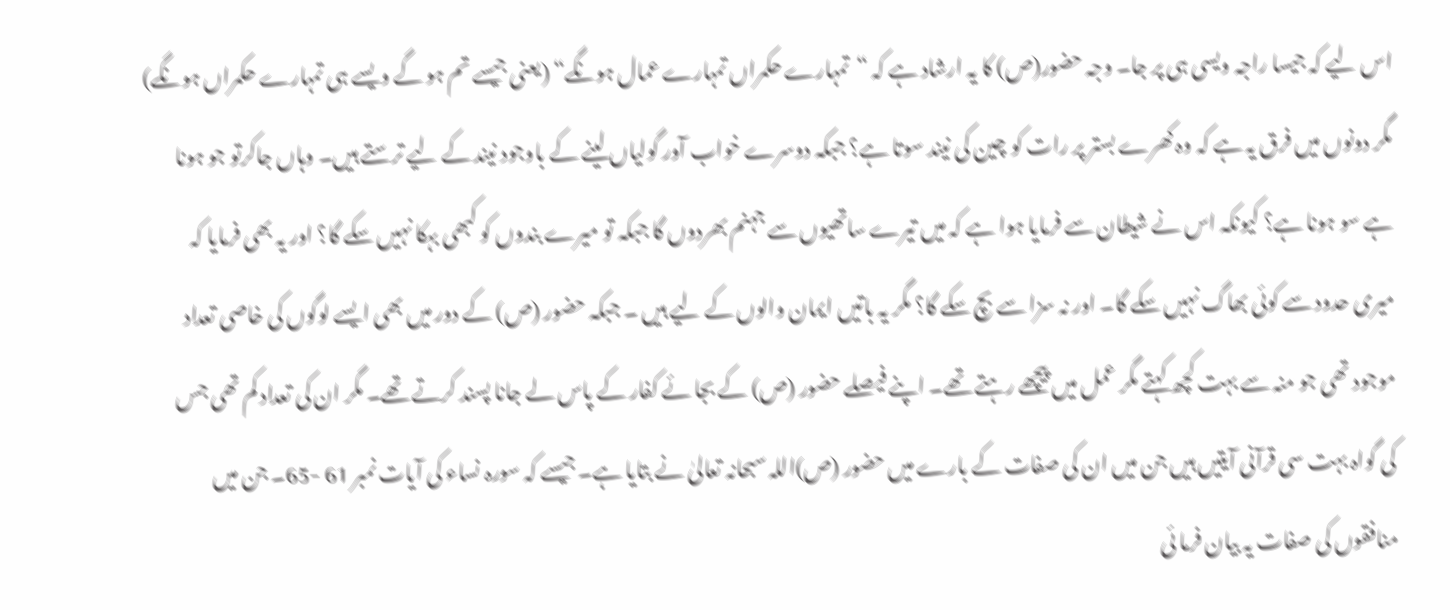اس لیے کہ جیسا راجہ ویسی ہی پر جا۔ وجہ حضور(ص) کا یہ ارشاد ہے کہ “تمہارے حکمراں تمہارے عمال ہونگے“ (یعنی جیسے تم ہو گے ویسے ہی تمہارے حکمراں ہونگے)
مگر دونوں میں فرق یہ ہے کہ وہ کھرے بستر پر رات کو چین کی نیند سوتا ہے؟ جبکہ دوسرے خواب آور گولیاں لینے کے باوجود نیند کے لیے ترستے ہیں۔ وہاں جاکرتو جو ہونا ہے سو ہونا ہے؟ کیونکہ اس نے شیطان سے فرمایا ہوا ہے کہ میں تیرے ساتھیوں سے جہنم بھردوں گا جبکہ تو میرے بندوں کو کبھی بہکا نہیں سکے گا؟ اور یہ بھی فرمایا کہ میری حدود سے کوئی بھاگ نہیں سکے گا۔ اور نہ سزا سے بچ سکے گا؟ مگر یہ باتیں ایمان والوں کے لیے ہیں ۔ جبکہ حضور (ص) کے دور میں بھی ایسے لوگوں کی خاصی تعداد موجود تھی جو منہ سے بہت کچھ کہتے مگر عمل میں پیچھے رہتے تھے۔ اپنے فیصلے حضور (ص) کے بجا ئے کفار کے پاس لے جانا پسند کرتے تھے۔ مگر ان کی تعداد کم تھی جس کی گواہ بہت سی قرآنی آیتیں ہیں جن میں ان کی صفات کے بارے میں حضور (ص)اللہ سبحانہ تعالیٰ نے بتایا ہے۔ جیسے کہ سورہ نساء کی آیات نمبر 61 -65۔ جن میں منافقوں کی صفات یہ بیان فرما ئی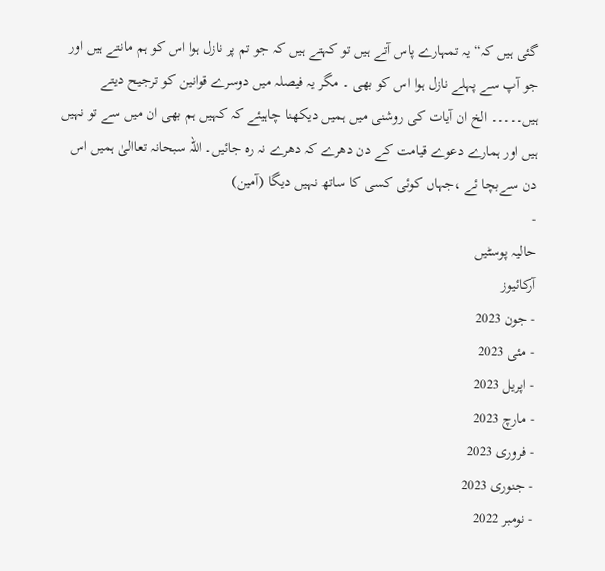گئی ہیں کہ“ یہ تمہارے پاس آتے ہیں تو کہتے ہیں کہ جو تم پر نازل ہوا اس کو ہم مانتے ہیں اور جو آپ سے پہلے نازل ہوا اس کو بھی ۔ مگر یہ فیصلہ میں دوسرے قوانین کو ترجیح دیتے ہیں۔۔۔۔۔ الخ ان آیات کی روشنی میں ہمیں دیکھنا چاہیئے کہ کہیں ہم بھی ان میں سے تو نہیں ہیں اور ہمارے دعوے قیامت کے دن دھرے کہ دھرے نہ رہ جائیں۔ اللہ سبحانہ تعاالیٰ ہمیں اس دن سےبچا ئے ،جہاں کوئی کسی کا ساتھ نہیں دیگا (آمین)
-
حالیہ پوسٹیں
آرکائیوز
- جون 2023
- مئی 2023
- اپریل 2023
- مارچ 2023
- فروری 2023
- جنوری 2023
- نومبر 2022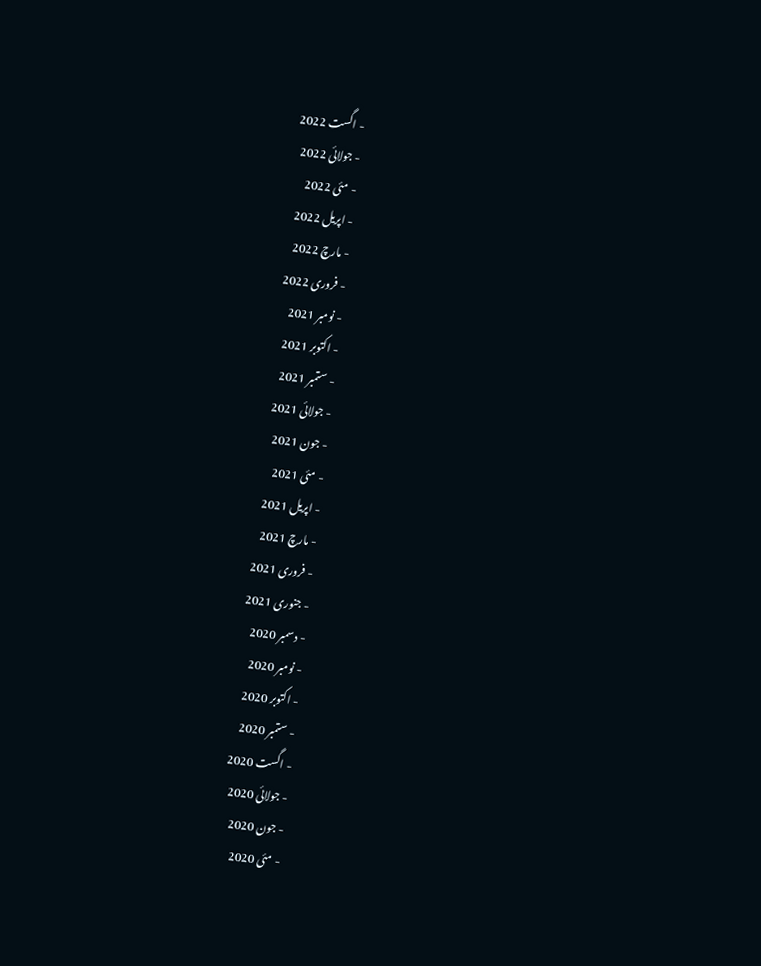- اگست 2022
- جولائی 2022
- مئی 2022
- اپریل 2022
- مارچ 2022
- فروری 2022
- نومبر 2021
- اکتوبر 2021
- ستمبر 2021
- جولائی 2021
- جون 2021
- مئی 2021
- اپریل 2021
- مارچ 2021
- فروری 2021
- جنوری 2021
- دسمبر 2020
- نومبر 2020
- اکتوبر 2020
- ستمبر 2020
- اگست 2020
- جولائی 2020
- جون 2020
- مئی 2020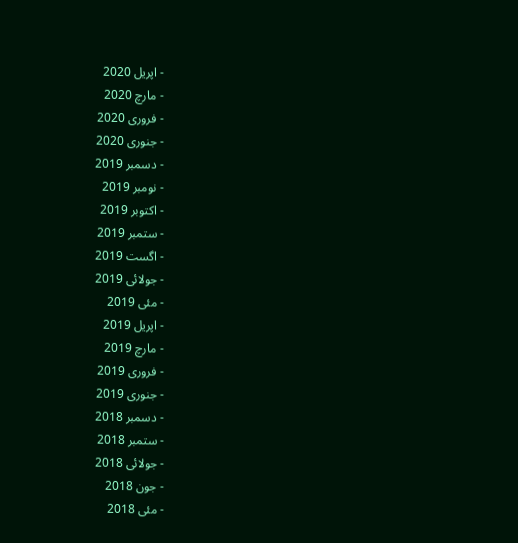- اپریل 2020
- مارچ 2020
- فروری 2020
- جنوری 2020
- دسمبر 2019
- نومبر 2019
- اکتوبر 2019
- ستمبر 2019
- اگست 2019
- جولائی 2019
- مئی 2019
- اپریل 2019
- مارچ 2019
- فروری 2019
- جنوری 2019
- دسمبر 2018
- ستمبر 2018
- جولائی 2018
- جون 2018
- مئی 2018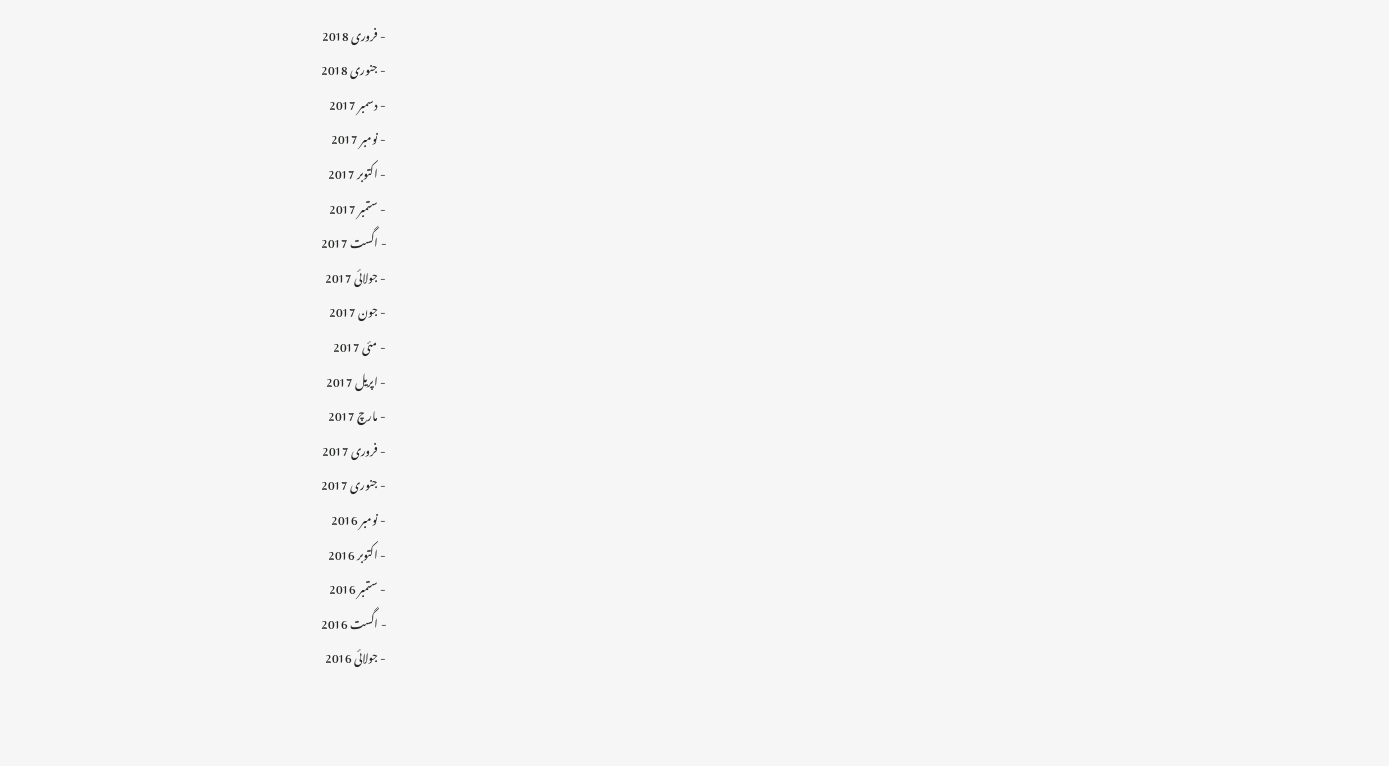- فروری 2018
- جنوری 2018
- دسمبر 2017
- نومبر 2017
- اکتوبر 2017
- ستمبر 2017
- اگست 2017
- جولائی 2017
- جون 2017
- مئی 2017
- اپریل 2017
- مارچ 2017
- فروری 2017
- جنوری 2017
- نومبر 2016
- اکتوبر 2016
- ستمبر 2016
- اگست 2016
- جولائی 2016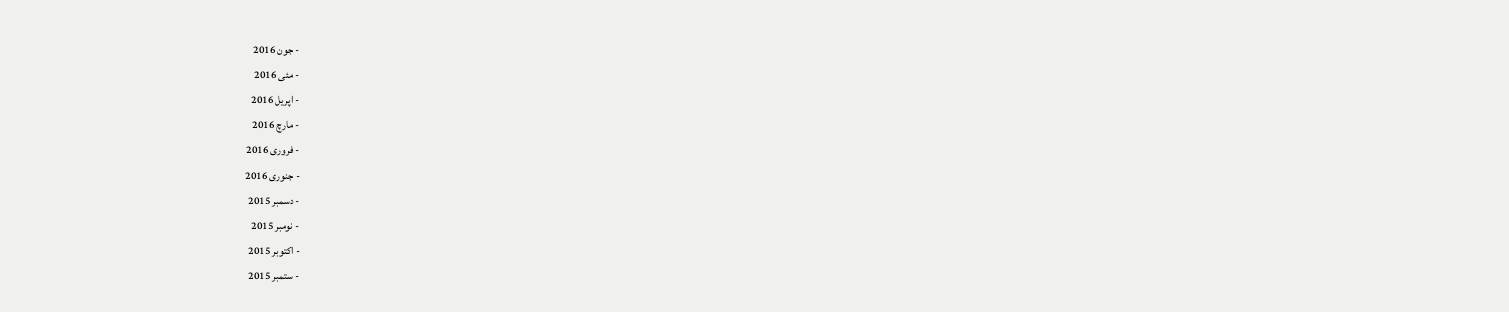- جون 2016
- مئی 2016
- اپریل 2016
- مارچ 2016
- فروری 2016
- جنوری 2016
- دسمبر 2015
- نومبر 2015
- اکتوبر 2015
- ستمبر 2015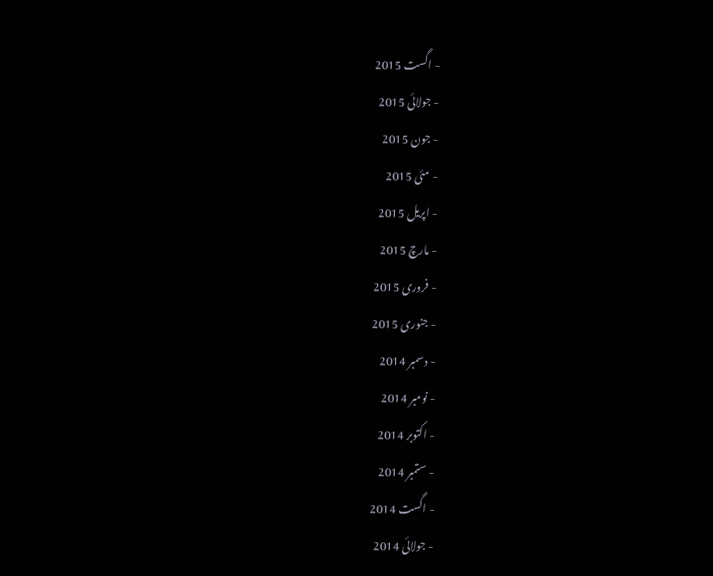- اگست 2015
- جولائی 2015
- جون 2015
- مئی 2015
- اپریل 2015
- مارچ 2015
- فروری 2015
- جنوری 2015
- دسمبر 2014
- نومبر 2014
- اکتوبر 2014
- ستمبر 2014
- اگست 2014
- جولائی 2014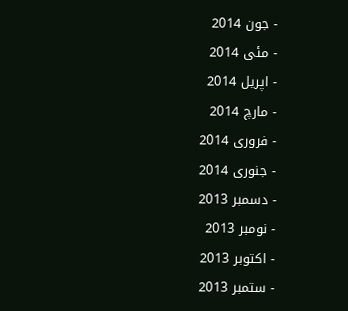- جون 2014
- مئی 2014
- اپریل 2014
- مارچ 2014
- فروری 2014
- جنوری 2014
- دسمبر 2013
- نومبر 2013
- اکتوبر 2013
- ستمبر 2013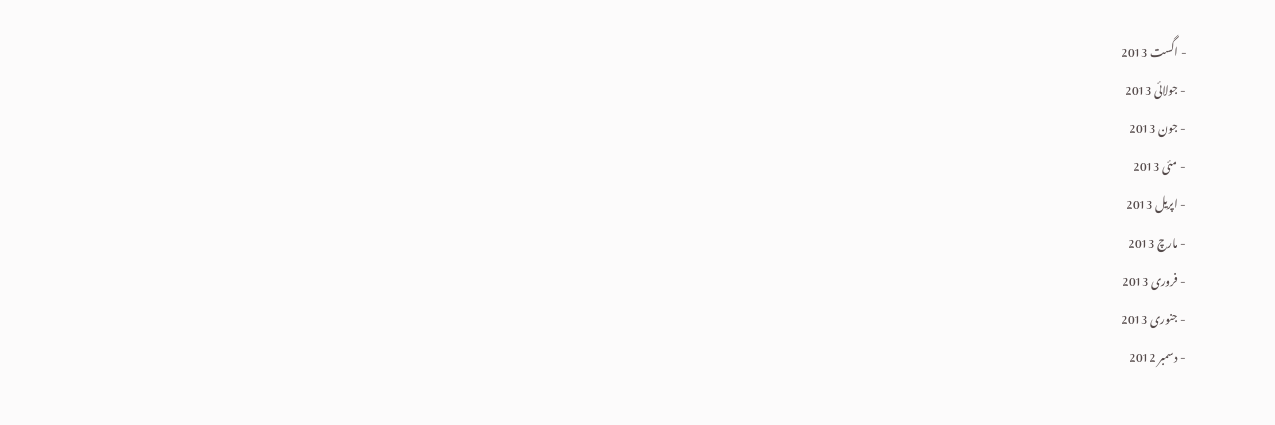- اگست 2013
- جولائی 2013
- جون 2013
- مئی 2013
- اپریل 2013
- مارچ 2013
- فروری 2013
- جنوری 2013
- دسمبر 2012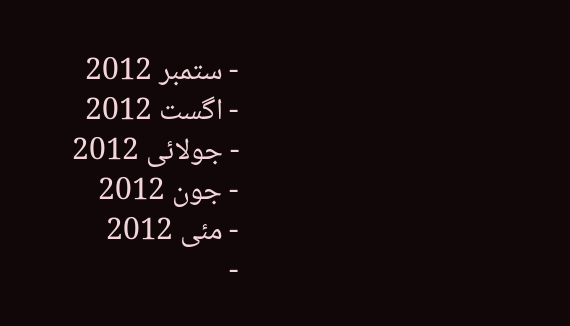- ستمبر 2012
- اگست 2012
- جولائی 2012
- جون 2012
- مئی 2012
-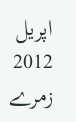اپریل 2012
زمرے